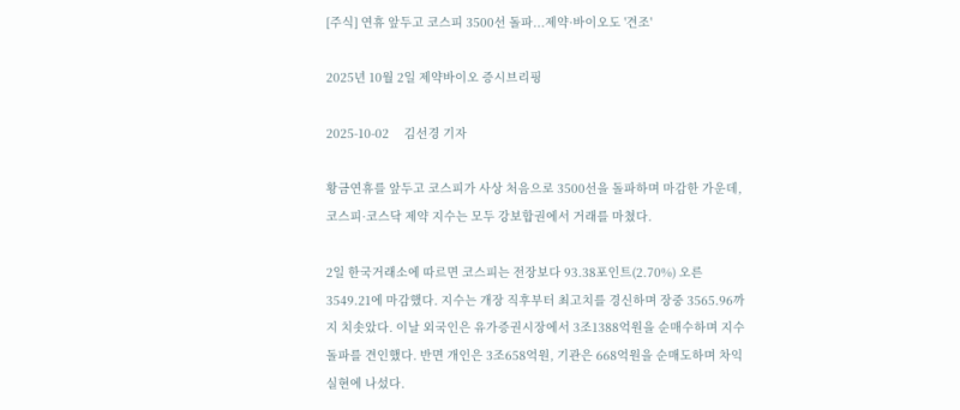[주식] 연휴 앞두고 코스피 3500선 돌파...제약·바이오도 '견조'

2025년 10월 2일 제약바이오 증시브리핑

2025-10-02     김선경 기자

황금연휴를 앞두고 코스피가 사상 처음으로 3500선을 돌파하며 마감한 가운데, 코스피·코스닥 제약 지수는 모두 강보합권에서 거래를 마쳤다.

2일 한국거래소에 따르면 코스피는 전장보다 93.38포인트(2.70%) 오른 3549.21에 마감했다. 지수는 개장 직후부터 최고치를 경신하며 장중 3565.96까지 치솟았다. 이날 외국인은 유가증권시장에서 3조1388억원을 순매수하며 지수 돌파를 견인했다. 반면 개인은 3조658억원, 기관은 668억원을 순매도하며 차익 실현에 나섰다.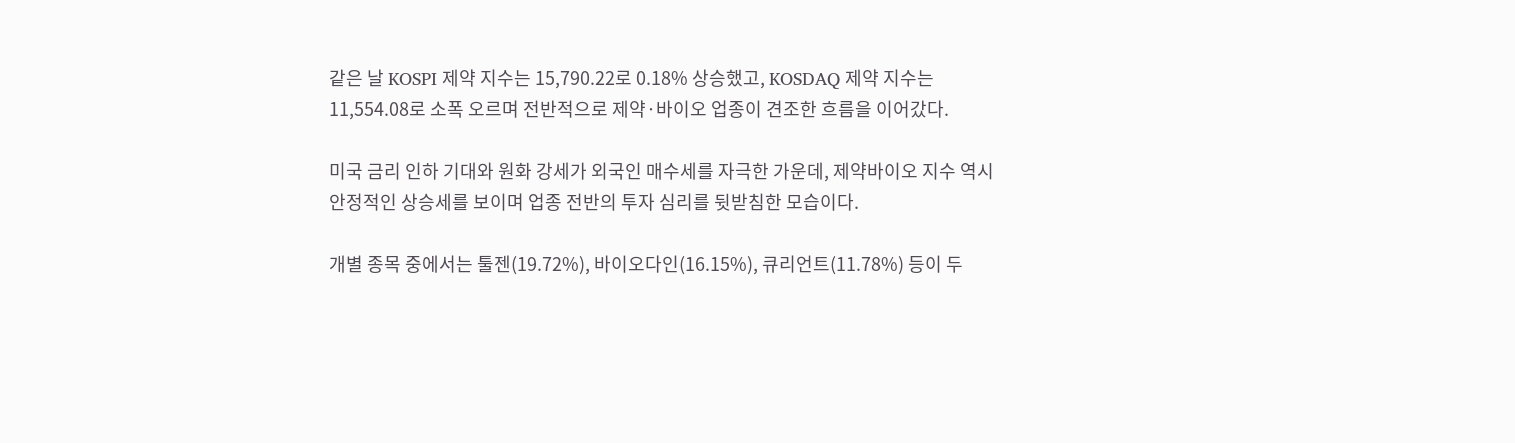같은 날 KOSPI 제약 지수는 15,790.22로 0.18% 상승했고, KOSDAQ 제약 지수는 11,554.08로 소폭 오르며 전반적으로 제약·바이오 업종이 견조한 흐름을 이어갔다.

미국 금리 인하 기대와 원화 강세가 외국인 매수세를 자극한 가운데, 제약바이오 지수 역시 안정적인 상승세를 보이며 업종 전반의 투자 심리를 뒷받침한 모습이다.

개별 종목 중에서는 툴젠(19.72%), 바이오다인(16.15%), 큐리언트(11.78%) 등이 두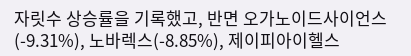자릿수 상승률을 기록했고, 반면 오가노이드사이언스(-9.31%), 노바렉스(-8.85%), 제이피아이헬스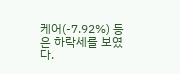케어(-7.92%) 등은 하락세를 보였다.